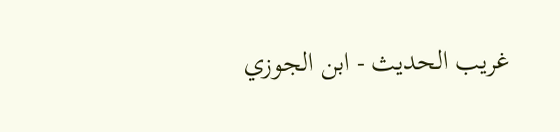غريب الحديث - ابن الجوزي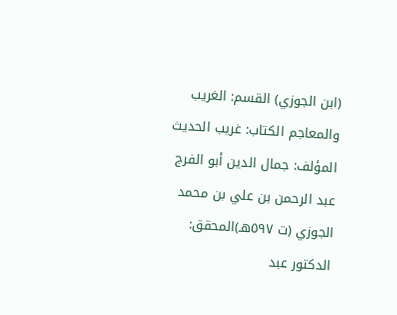(ابن الجوزي) القسم: الغريب والمعاجم الكتاب: غريب الحديث المؤلف: جمال الدين أبو الفرج عبد الرحمن بن علي بن محمد الجوزي (ت ٥٩٧هـ)المحقق: الدكتور عبد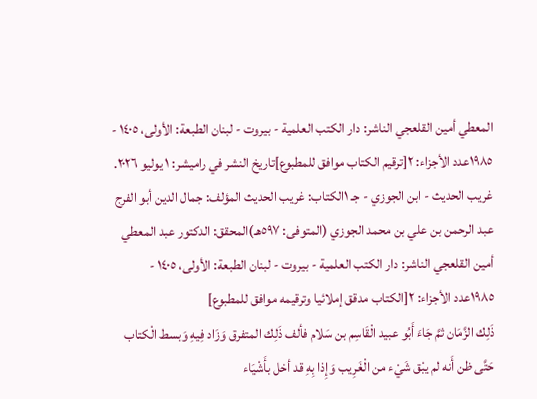المعطي أمين القلعجي الناشر: دار الكتب العلمية - بيروت - لبنان الطبعة: الأولى، ١٤٠٥ - ١٩٨٥عدد الأجزاء: ٢[ترقيم الكتاب موافق للمطبوع]تاريخ النشر في راميشر: ١ يوليو ٢٠٢٦.
غريب الحديث - ابن الجوزي - جـ ١الكتاب: غريب الحديث المؤلف: جمال الدين أبو الفرج عبد الرحمن بن علي بن محمد الجوزي (المتوفى: ٥٩٧هـ)المحقق: الدكتور عبد المعطي أمين القلعجي الناشر: دار الكتب العلمية - بيروت - لبنان الطبعة: الأولى، ١٤٠٥ - ١٩٨٥عدد الأجزاء: ٢[الكتاب مدقق إملائيا وترقيمه موافق للمطبوع]
ذَلِك الزَّمَان ثمَّ جَاءَ أَبُو عبيد الْقَاسِم بن سَلام فألف ذَلِك المتفرق وَزَاد فِيهِ وَبسط الْكتاب حَتَّى ظن أَنه لم يبْق شَيْء من الْغَرِيب وَإِذا بِهِ قد أخل بأَشْيَاء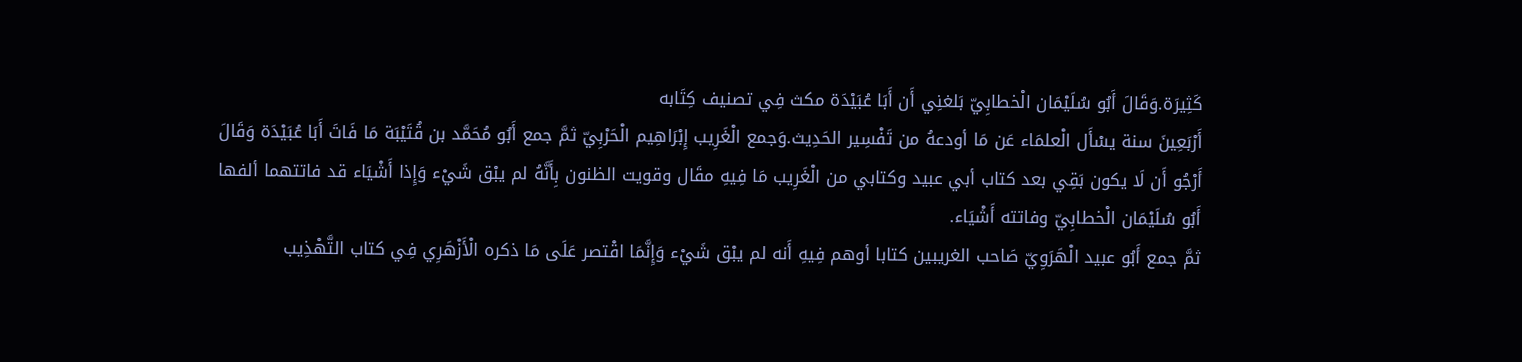كَثِيرَة.وَقَالَ أَبُو سُلَيْمَان الْخطابِيّ بَلغنِي أَن أَبَا عُبَيْدَة مكث فِي تصنيف كِتَابه
أَرْبَعِينَ سنة يسْأَل الْعلمَاء عَن مَا أودعهُ من تَفْسِير الحَدِيث.وَجمع الْغَرِيب إِبْرَاهِيم الْحَرْبِيّ ثمَّ جمع أَبُو مُحَمَّد بن قُتَيْبَة مَا فَاتَ أَبَا عُبَيْدَة وَقَالَ أَرْجُو أَن لَا يكون بَقِي بعد كتاب أبي عبيد وكتابي من الْغَرِيب مَا فِيهِ مقَال وقويت الظنون بِأَنَّهُ لم يبْق شَيْء وَإِذا أَشْيَاء قد فاتتهما ألفها أَبُو سُلَيْمَان الْخطابِيّ وفاتته أَشْيَاء.
ثمَّ جمع أَبُو عبيد الْهَرَوِيّ صَاحب الغريبين كتابا أوهم فِيهِ أَنه لم يبْق شَيْء وَإِنَّمَا اقْتصر عَلَى مَا ذكره الْأَزْهَرِي فِي كتاب التَّهْذِيب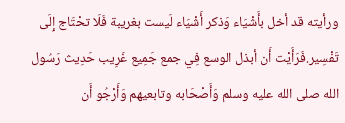ورأيته قد أخل بأَشْيَاء وَذكر أَشْيَاء لَيست بغريبة فَلَا تحْتَاج إِلَى تَفْسِير.فَرَأَيْت أَن أبذل الوسع فِي جمع جَمِيع غَرِيب حَدِيث رَسُول الله صلى الله عليه وسلم وَأَصْحَابه وتابعيهم وَأَرْجُو أَن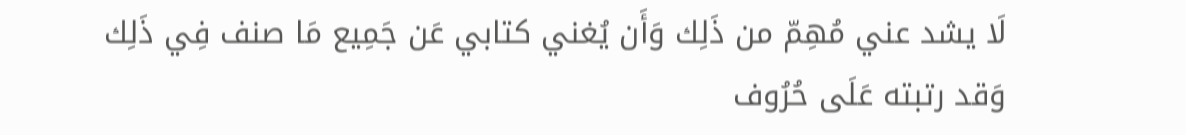لَا يشد عني مُهِمّ من ذَلِك وَأَن يُغني كتابي عَن جَمِيع مَا صنف فِي ذَلِك وَقد رتبته عَلَى حُرُوف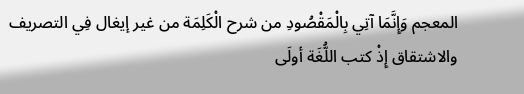المعجم وَإِنَّمَا آتِي بِالْمَقْصُودِ من شرح الْكَلِمَة من غير إيغال فِي التصريف والاشتقاق إِذْ كتب اللُّغَة أولَى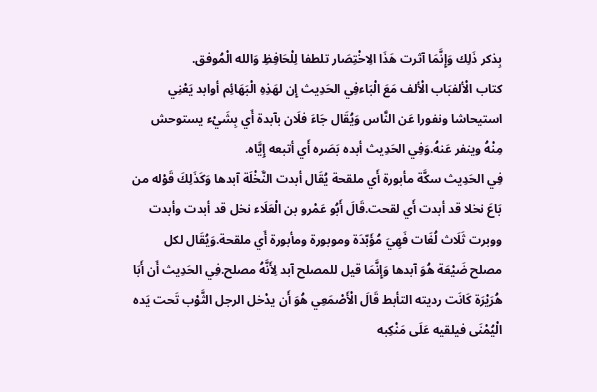بِذكر ذَلِك وَإِنَّمَا آثرت هَذَا الِاخْتِصَار تلطفا لِلْحَافِظِ وَالله الْمُوفق.
كتاب الْألفبَاب الْألف مَعَ الْبَاءفِي الحَدِيث إِن لهَذِهِ الْبَهَائِم أوابد يَعْنِي استيحاشا ونفورا عَن النَّاس وَيُقَال جَاءَ فلَان بآبدة أَي بِشَيْء يستوحش مِنْهُ وينفر عَنهُ.وَفِي الحَدِيث أبده بَصَره أَي أتبعه إِيَّاه.
فِي الحَدِيث سكَّة مأبورة أَي ملقحة يُقَال أبدت النَّخْلَة آبدها وَكَذَلِكَ قَوْله من بَاعَ نخلا قد أبدت أَي لقحت.قَالَ أَبُو عَمْرو بن الْعَلَاء نخل قد أبدت وأبدت ووبرت ثَلَاث لُغَات فَهِيَ مُؤَبّدَة وموبورة ومأبورة أَي ملقحة.وَيُقَال لكل مصلح ضَيْعَة هُوَ آبدها وَإِنَّمَا قيل للمصلح آبد لِأَنَّهُ مصلح.فِي الحَدِيث أَن أَبَا هُرَيْرَة كَانَت رديته التأبط قَالَ الْأَصْمَعِي هُوَ أَن يدْخل الرجل الثَّوْب تَحت يَده الْيُمْنَى فيلقيه عَلَى مَنْكِبه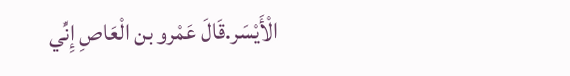الْأَيْسَر.قَالَ عَمْرو بن الْعَاصِ إِنِّي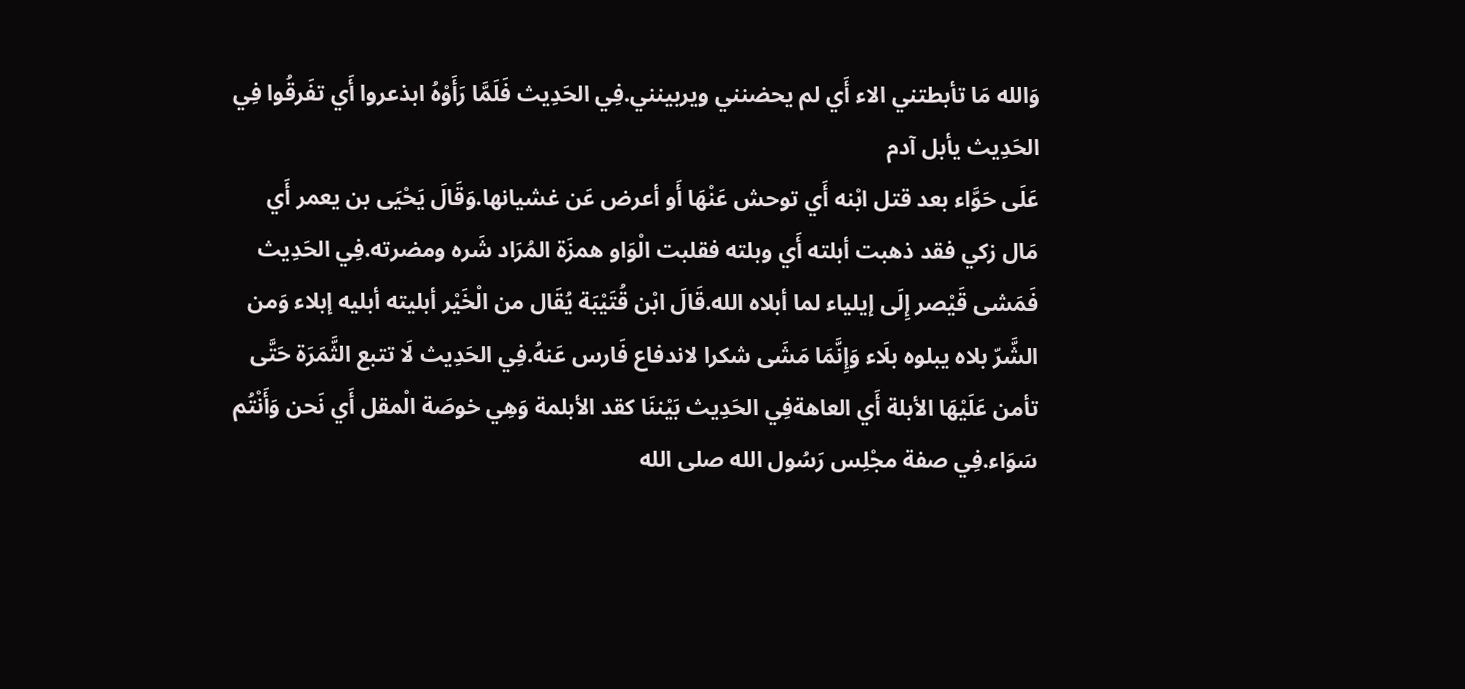وَالله مَا تأبطتني الاء أَي لم يحضنني ويربينني.فِي الحَدِيث فَلَمَّا رَأَوْهُ ابذعروا أَي تفَرقُوا فِي الحَدِيث يأبل آدم
عَلَى حَوَّاء بعد قتل ابْنه أَي توحش عَنْهَا أَو أعرض عَن غشيانها.وَقَالَ يَحْيَى بن يعمر أَي مَال زكي فقد ذهبت أبلته أَي وبلته فقلبت الْوَاو همزَة المُرَاد شَره ومضرته.فِي الحَدِيث فَمَشى قَيْصر إِلَى إيلياء لما أبلاه الله.قَالَ ابْن قُتَيْبَة يُقَال من الْخَيْر أبليته أبليه إبلاء وَمن الشَّرّ بلاه يبلوه بلَاء وَإِنَّمَا مَشَى شكرا لاندفاع فَارس عَنهُ.فِي الحَدِيث لَا تتبع الثَّمَرَة حَتَّى تأمن عَلَيْهَا الأبلة أَي العاهةفِي الحَدِيث بَيْننَا كقد الأبلمة وَهِي خوصَة الْمقل أَي نَحن وَأَنْتُم سَوَاء.فِي صفة مجْلِس رَسُول الله صلى الله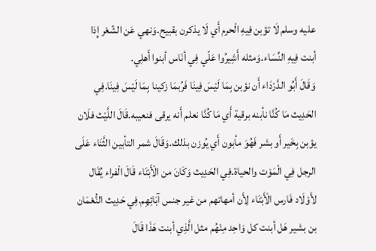عليه وسلم لَا تؤبن فِيهِ الْحرم أَي لَا يذكرن بقبيح.وَنهي عَن الشّعْر إِذا أبنت فِيهِ النِّسَاء.وَمثله أَشِيرُوا عَلّي فِي أنَاس أبنوا أَهلِي.
وَقَالَ أَبُو الدَّرْدَاء أَن نؤبن بِمَا لَيْسَ فِينَا فَرُبمَا زكينا بِمَا لَيْسَ فِينَا.فِي الحَدِيث مَا كُنَّا نأبنه برقية أَي مَا كُنَّا نعلم أَنه يرقى فنعيبه.قَالَ اللَّيْث فلَان يؤبن بِخَير أَو بشر فَهُوَ مأبون أَي يُوزن بذلك.وَقَالَ شمر التأبين الثَّنَاء عَلَى الرجل فِي الْمَوْت والحياة.فِي الحَدِيث وَكَانَ من الْأَبْنَاء قَالَ الْفراء يُقَال لأَوْلَاد فَارس الْأَبْنَاء لِأَن أمهاتهم من غير جنس آبَائِهِم.فِي حَدِيث النُّعْمَان بن بشير هَل أبنت كل وَاحِد مِنْهُم مثل الَّذِي أبنت هَذَا قَالَ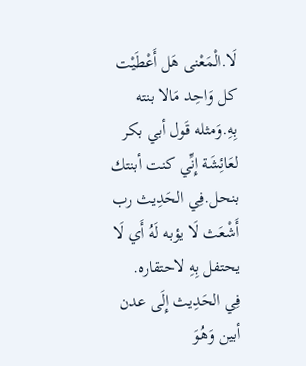لَا.الْمَعْنى هَل أَعْطَيْت كل وَاحِد مَالا بنته بِهِ.وَمثله قَول أبي بكر لعَائِشَة إِنِّي كنت أبنتك بنحل.فِي الحَدِيث رب أَشْعَث لَا يؤبه لَهُ أَي لَا يحتفل بِهِ لاحتقاره.
فِي الحَدِيث إِلَى عدن أبين وَهُوَ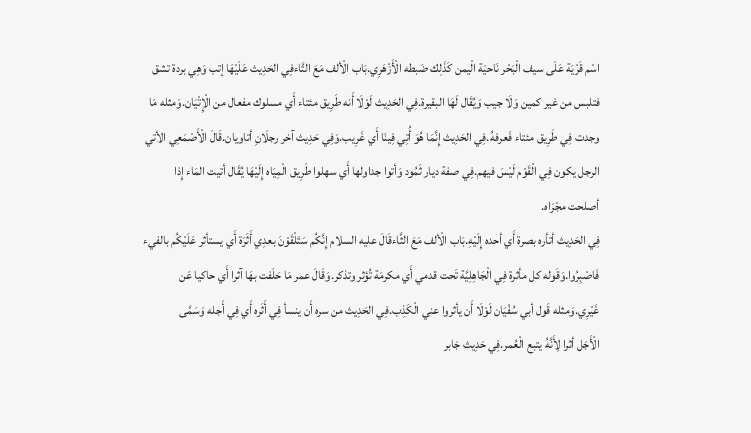اسْم قَرْيَة عَلَى سيف الْبَحْر نَاحيَة الْيمن كَذَلِك ضَبطه الْأَزْهَرِي.بَاب الْألف مَعَ التَّاءفِي الحَدِيث عَلَيْهَا إتب وَهِي بردة تشق فتلبس من غير كمين وَلَا جيب وَيُقَال لَهَا البقيرة.فِي الحَدِيث لَوْلَا أَنه طَرِيق مئتاء أَي مسلوك مفعال من الْإِتْيَان.وَمثله مَا وجدت فِي طَرِيق مئتاء فَعرفهُ.فِي الحَدِيث إِنَّمَا هُوَ أُتِي فِينَا أَي غَرِيب.وَفِي حَدِيث آخر رجلَانِ أتاويان.قَالَ الْأَصْمَعِي الأتي الرجل يكون فِي الْقَوْم لَيْسَ فيهم.فِي صفة ديار ثَمُود وَأتوا جداولها أَي سهلوا طَرِيق الْمِيَاه إِلَيْهَا يُقَال أتيت المَاء إِذا أصلحت مجْرَاه.
فِي الحَدِيث أتأره بصرة أَي أحده إِلَيْهِ.بَاب الْألف مَعَ الثَّاءقَالَ عليه السلام إِنَّكُم سَتَلْقَوْنَ بعدِي أَثَرَة أَي يستأثر عَلَيْكُم بالفيء فَاصْبِرُوا.وَقَوله كل مأثرة فِي الْجَاهِلِيَّة تَحت قدمي أَي مكرمَة تُؤثر وتذكر.وَقَالَ عمر مَا حَلَفت بهَا آثرا أَي حاكيا عَن غَيْرِي.وَمثله قَول أبي سُفْيَان لَوْلَا أَن يأثروا عني الْكَذِب.فِي الحَدِيث من سره أَن ينسأ فِي أَثَره أَي فِي أَجله وَسَمَّى
الْأَجَل أثرا لِأَنَّهُ يتبع الْعُمر.فِي حَدِيث جَابر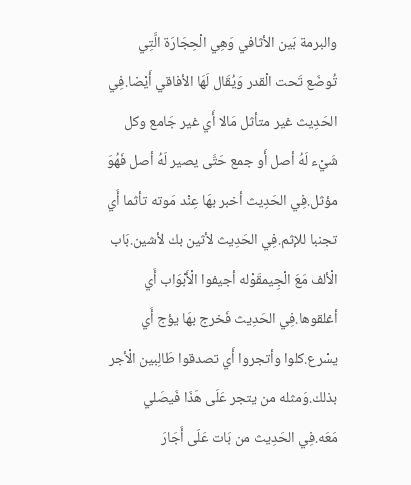والبرمة بَين الأثافي وَهِي الْحِجَارَة الَّتِي تُوضَع تَحت الْقدر وَيُقَال لَهَا الأفاقي أَيْضا.فِي الحَدِيث غير متأثل مَالا أَي غير جَامع وكل شَيْء لَهُ أصل أَو جمع حَتَّى يصير لَهُ أصل فَهُوَ مؤثل.فِي الحَدِيث أخبر بهَا عِنْد مَوته تأثما أَي تجنبا للإثم.فِي الحَدِيث لأثين بك لأشين.بَاب الْألف مَعَ الْجِيمقَوْله أجيفوا الْأَبْوَاب أَي أغلقوها.فِي الحَدِيث فَخرج بهَا يؤج أَي يسْرع.كلوا وأتجروا أَي تصدقوا طَالِبين الْأجر بذلك.وَمثله من يتجر عَلَى هَذَا فَيصَلي مَعَه.فِي الحَدِيث من بَات عَلَى أَجَارَ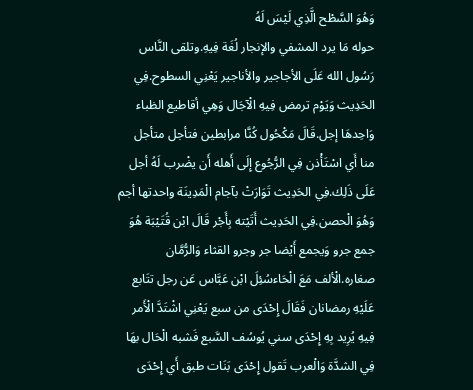وَهُوَ السَّطْح الَّذِي لَيْسَ لَهُ
حوله مَا يرد المشفي والإنجار لُغَة فِيهِ.وتلقى النَّاس رَسُول الله عَلَى الأجاجير والأناجير يَعْنِي السطوح.فِي الحَدِيث وَيَوْم ترمض فِيهِ الْآجَال وَهِي أقاطيع الظباء وَاحِدهَا إجل.قَالَ مَكْحُول كُنَّا مرابطين فتأجل متأجل منا أَي اسْتَأْذن فِي الرُّجُوع إِلَى أَهله أَن يضْرب لَهُ أجل عَلَى ذَلِك.فِي الحَدِيث تَوَارَتْ بآجام الْمَدِينَة واحدتها أجم وَهُوَ الْحصن.فِي الحَدِيث أَتَيْته بِأَجْر قَالَ ابْن قُتَيْبَة هُوَ جمع جرو وَيجمع أَيْضا جر وجرو القثاء وَالرُّمَّان صغاره.الْألف مَعَ الْحَاءسُئِلَ ابْن عَبَّاس عَن رجل تتَابع عَلَيْهِ رمضانان فَقَالَ إِحْدَى من سبع يَعْنِي اشْتَدَّ الْأَمر فِيهِ يُرِيد بِهِ إِحْدَى سني يُوسُف السَّبع فَشبه الْحَال بهَا فِي الشدَّة وَالْعرب تَقول إِحْدَى بَنَات طبق أَي إِحْدَى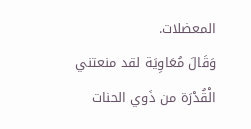المعضلات.
وَقَالَ مُعَاوِيَة لقد منعتني الْقُدْرَة من ذَوي الحنات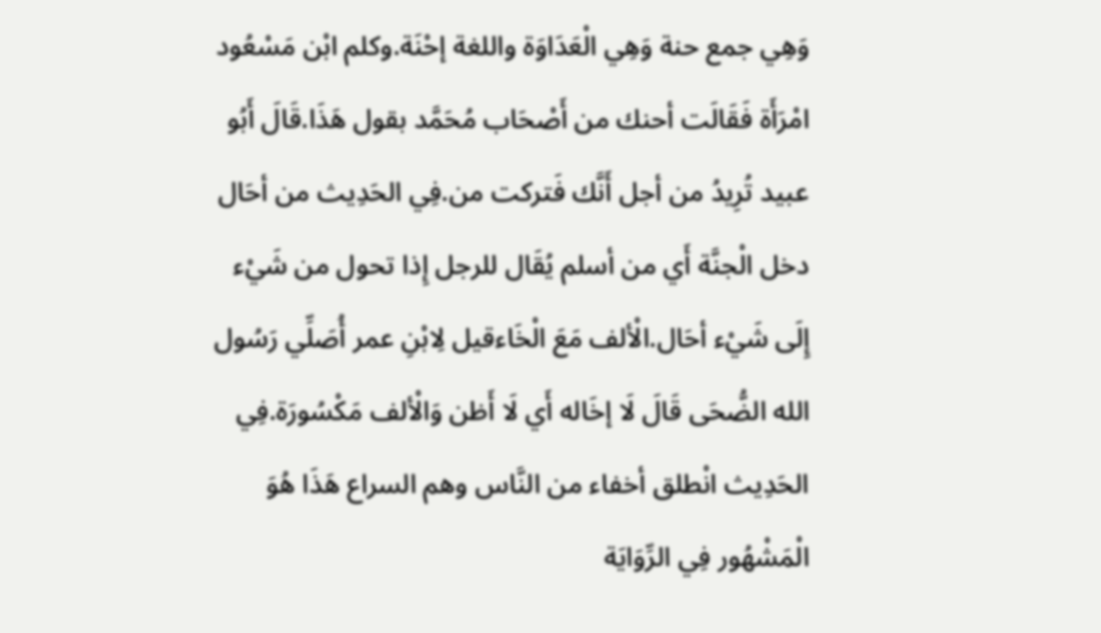وَهِي جمع حنة وَهِي الْعَدَاوَة واللغة إحْنَة.وكلم ابْن مَسْعُود امْرَأَة فَقَالَت أحنك من أَصْحَاب مُحَمَّد بقول هَذَا.قَالَ أَبُو عبيد تُرِيدُ من أجل أَنَّك فَتركت من.فِي الحَدِيث من أحَال دخل الْجنَّة أَي من أسلم يُقَال للرجل إِذا تحول من شَيْء إِلَى شَيْء أحَال.الْألف مَعَ الْخَاءقيل لِابْنِ عمر أُصَلِّي رَسُول الله الضُّحَى قَالَ لَا إخَاله أَي لَا أَظن وَالْألف مَكْسُورَة.فِي الحَدِيث انْطلق أخفاء من النَّاس وهم السراع هَذَا هُوَ الْمَشْهُور فِي الرِّوَايَة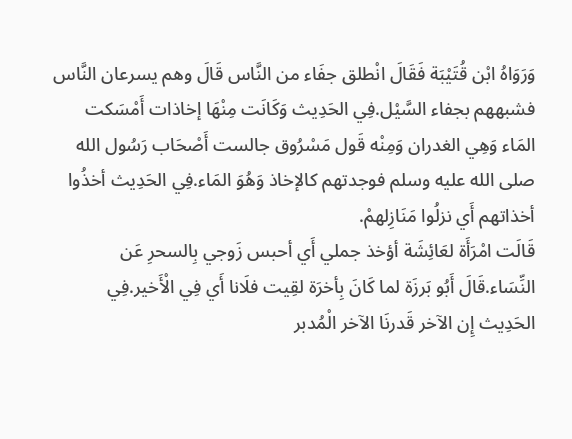وَرَوَاهُ ابْن قُتَيْبَة فَقَالَ انْطلق جفَاء من النَّاس قَالَ وهم يسرعان النَّاس فشبههم بجفاء السَّيْل.فِي الحَدِيث وَكَانَت مِنْهَا إخاذات أَمْسَكت المَاء وَهِي الغدران وَمِنْه قَول مَسْرُوق جالست أَصْحَاب رَسُول الله صلى الله عليه وسلم فوجدتهم كالإخاذ وَهُوَ المَاء.فِي الحَدِيث أخذُوا أخذاتهم أَي نزلُوا مَنَازِلهمْ.
قَالَت امْرَأَة لعَائِشَة أؤخذ جملي أَي أحبس زَوجي بِالسحرِ عَن النِّسَاء.قَالَ أَبُو بَرزَة لما كَانَ بِأخرَة لقِيت فلَانا أَي فِي الْأَخير.فِي الحَدِيث إِن الآخر قَدرنَا الآخر الْمُدبر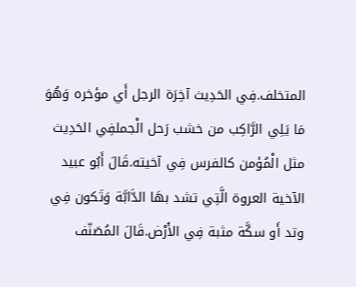المتخلف.فِي الحَدِيث آخِرَة الرجل أَي مؤخره وَهُوَ مَا يَلِي الرَّاكِب من خشب رَحل الْجملفِي الحَدِيث مثل الْمُؤمن كالفرس فِي آخيته.قَالَ أَبُو عبيد الآخية العروة الَّتِي تشد بهَا الدَّابَّة وَتَكون فِي وتد أَو سكَّة مثبة فِي الأَرْض.قَالَ المُصَنّف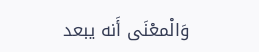وَالْمعْنَى أَنه يبعد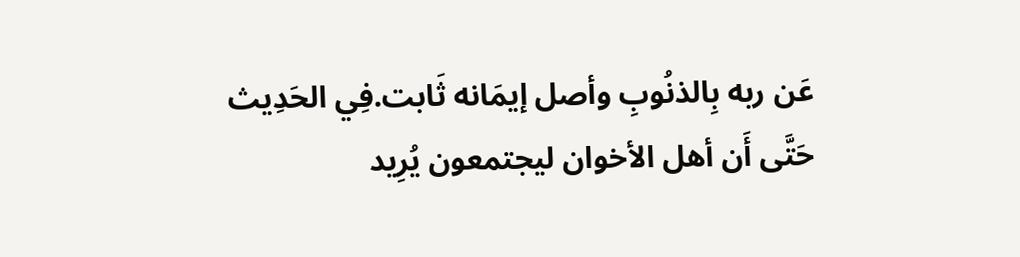عَن ربه بِالذنُوبِ وأصل إيمَانه ثَابت.فِي الحَدِيث حَتَّى أَن أهل الأخوان ليجتمعون يُرِيد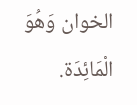الخوان وَهُوَ الْمَائِدَة.